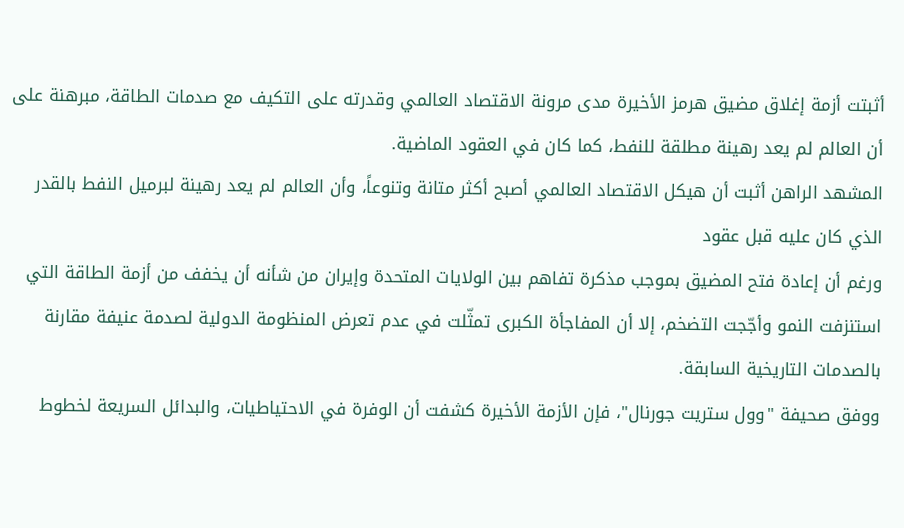أثبتت أزمة إغلاق مضيق هرمز الأخيرة مدى مرونة الاقتصاد العالمي وقدرته على التكيف مع صدمات الطاقة، مبرهنة على أن العالم لم يعد رهينة مطلقة للنفط، كما كان في العقود الماضية.
المشهد الراهن أثبت أن هيكل الاقتصاد العالمي أصبح أكثر متانة وتنوعاً، وأن العالم لم يعد رهينة لبرميل النفط بالقدر الذي كان عليه قبل عقود
ورغم أن إعادة فتح المضيق بموجب مذكرة تفاهم بين الولايات المتحدة وإيران من شأنه أن يخفف من أزمة الطاقة التي استنزفت النمو وأجّجت التضخم، إلا أن المفاجأة الكبرى تمثّلت في عدم تعرض المنظومة الدولية لصدمة عنيفة مقارنة بالصدمات التاريخية السابقة.
ووفق صحيفة "وول ستريت جورنال"، فإن الأزمة الأخيرة كشفت أن الوفرة في الاحتياطيات، والبدائل السريعة لخطوط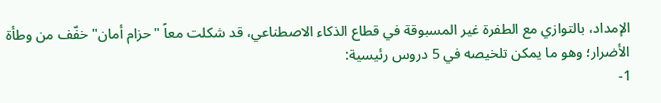الإمداد، بالتوازي مع الطفرة غير المسبوقة في قطاع الذكاء الاصطناعي، قد شكلت معاً "حزام أمان" خفّف من وطأة الأضرار؛ وهو ما يمكن تلخيصه في 5 دروس رئيسية:
1-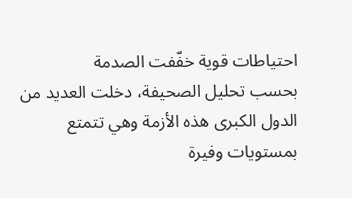احتياطات قوية خفّفت الصدمة
بحسب تحليل الصحيفة، دخلت العديد من الدول الكبرى هذه الأزمة وهي تتمتع بمستويات وفيرة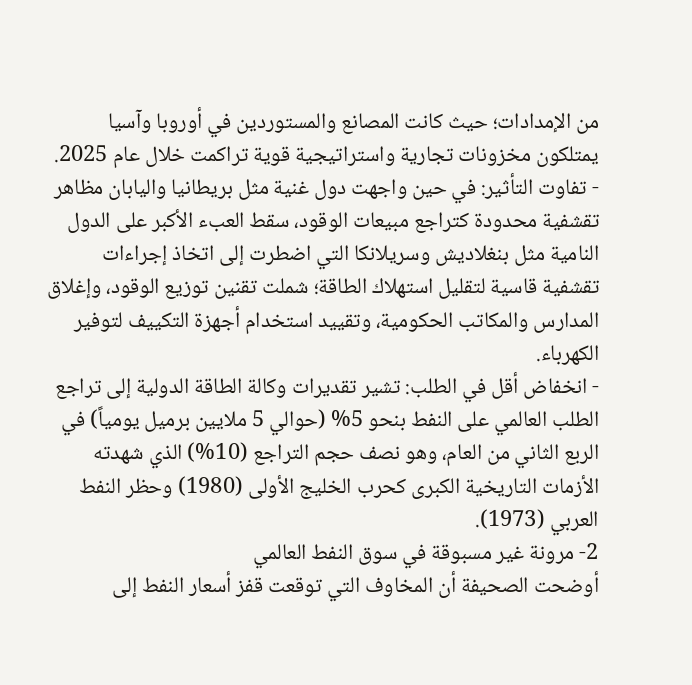من الإمدادات؛ حيث كانت المصانع والمستوردين في أوروبا وآسيا يمتلكون مخزونات تجارية واستراتيجية قوية تراكمت خلال عام 2025.
- تفاوت التأثير: في حين واجهت دول غنية مثل بريطانيا واليابان مظاهر تقشفية محدودة كتراجع مبيعات الوقود، سقط العبء الأكبر على الدول النامية مثل بنغلاديش وسريلانكا التي اضطرت إلى اتخاذ إجراءات تقشفية قاسية لتقليل استهلاك الطاقة؛ شملت تقنين توزيع الوقود، وإغلاق المدارس والمكاتب الحكومية، وتقييد استخدام أجهزة التكييف لتوفير الكهرباء.
- انخفاض أقل في الطلب: تشير تقديرات وكالة الطاقة الدولية إلى تراجع الطلب العالمي على النفط بنحو 5% (حوالي 5 ملايين برميل يومياً) في الربع الثاني من العام، وهو نصف حجم التراجع (10%) الذي شهدته الأزمات التاريخية الكبرى كحرب الخليج الأولى (1980) وحظر النفط العربي (1973).
2- مرونة غير مسبوقة في سوق النفط العالمي
أوضحت الصحيفة أن المخاوف التي توقعت قفز أسعار النفط إلى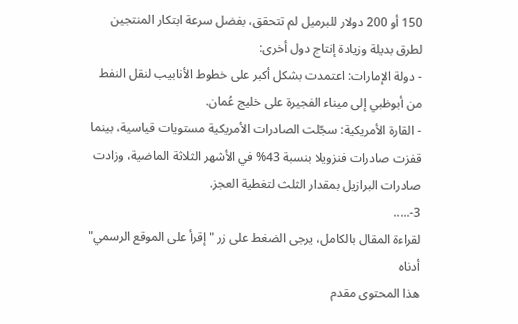150 أو 200 دولار للبرميل لم تتحقق، بفضل سرعة ابتكار المنتجين لطرق بديلة وزيادة إنتاج دول أخرى:
- دولة الإمارات: اعتمدت بشكل أكبر على خطوط الأنابيب لنقل النفط من أبوظبي إلى ميناء الفجيرة على خليج عُمان.
- القارة الأمريكية: سجّلت الصادرات الأمريكية مستويات قياسية، بينما قفزت صادرات فنزويلا بنسبة 43% في الأشهر الثلاثة الماضية، وزادت صادرات البرازيل بمقدار الثلث لتغطية العجز.
3-.....
لقراءة المقال بالكامل، يرجى الضغط على زر "إقرأ على الموقع الرسمي" أدناه
هذا المحتوى مقدم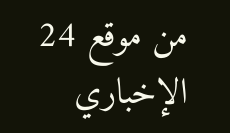من موقع 24 الإخباري